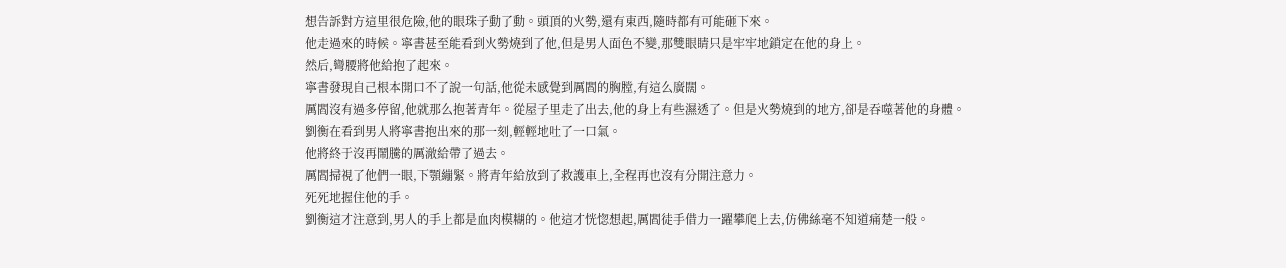想告訴對方這里很危險,他的眼珠子動了動。頭頂的火勢,還有東西,隨時都有可能砸下來。
他走過來的時候。寧書甚至能看到火勢燒到了他,但是男人面色不變,那雙眼睛只是牢牢地鎖定在他的身上。
然后,彎腰將他給抱了起來。
寧書發現自己根本開口不了說一句話,他從未感覺到厲閻的胸膛,有這么廣闊。
厲閻沒有過多停留,他就那么抱著青年。從屋子里走了出去,他的身上有些濕透了。但是火勢燒到的地方,卻是吞噬著他的身體。
劉衡在看到男人將寧書抱出來的那一刻,輕輕地吐了一口氣。
他將終于沒再鬧騰的厲澈給帶了過去。
厲閻掃視了他們一眼,下顎繃緊。將青年給放到了救護車上,全程再也沒有分開注意力。
死死地握住他的手。
劉衡這才注意到,男人的手上都是血肉模糊的。他這才恍惚想起,厲閻徒手借力一躍攀爬上去,仿佛絲毫不知道痛楚一般。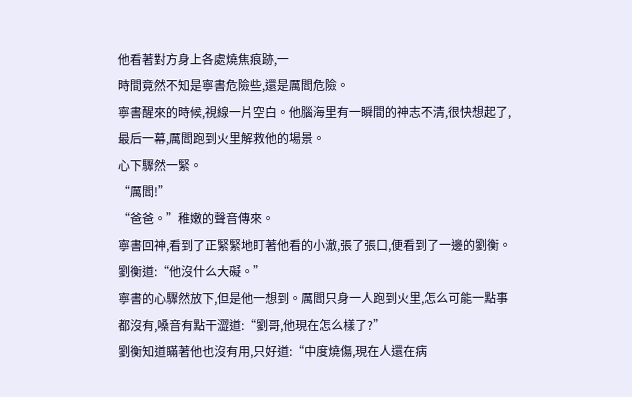他看著對方身上各處燒焦痕跡,一
時間竟然不知是寧書危險些,還是厲閻危險。
寧書醒來的時候,視線一片空白。他腦海里有一瞬間的神志不清,很快想起了,最后一幕,厲閻跑到火里解救他的場景。
心下驟然一緊。
“厲閻!”
“爸爸。”稚嫩的聲音傳來。
寧書回神,看到了正緊緊地盯著他看的小澈,張了張口,便看到了一邊的劉衡。
劉衡道:“他沒什么大礙。”
寧書的心驟然放下,但是他一想到。厲閻只身一人跑到火里,怎么可能一點事都沒有,嗓音有點干澀道:“劉哥,他現在怎么樣了?”
劉衡知道瞞著他也沒有用,只好道:“中度燒傷,現在人還在病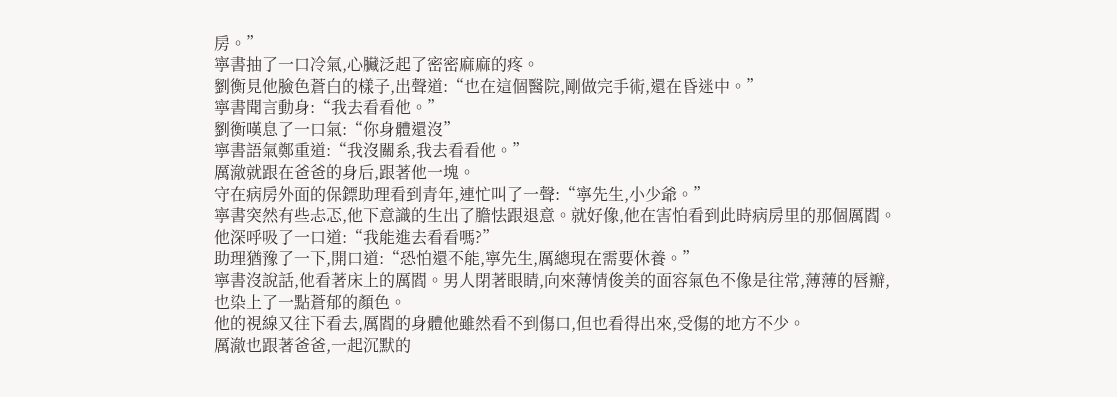房。”
寧書抽了一口冷氣,心臟泛起了密密麻麻的疼。
劉衡見他臉色蒼白的樣子,出聲道:“也在這個醫院,剛做完手術,還在昏迷中。”
寧書聞言動身:“我去看看他。”
劉衡嘆息了一口氣:“你身體還沒”
寧書語氣鄭重道:“我沒關系,我去看看他。”
厲澈就跟在爸爸的身后,跟著他一塊。
守在病房外面的保鏢助理看到青年,連忙叫了一聲:“寧先生,小少爺。”
寧書突然有些忐忑,他下意識的生出了膽怯跟退意。就好像,他在害怕看到此時病房里的那個厲閻。
他深呼吸了一口道:“我能進去看看嗎?”
助理猶豫了一下,開口道:“恐怕還不能,寧先生,厲總現在需要休養。”
寧書沒說話,他看著床上的厲閻。男人閉著眼睛,向來薄情俊美的面容氣色不像是往常,薄薄的唇瓣,也染上了一點蒼郁的顏色。
他的視線又往下看去,厲閻的身體他雖然看不到傷口,但也看得出來,受傷的地方不少。
厲澈也跟著爸爸,一起沉默的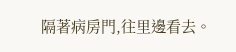隔著病房門,往里邊看去。